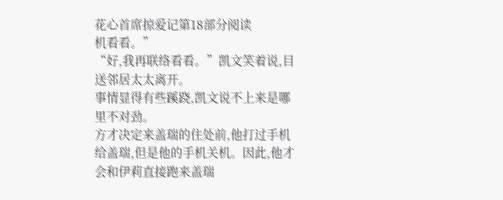花心首席掠爱记第18部分阅读
机看看。”
“好,我再联络看看。”凯文笑着说,目送邻居太太离开。
事情显得有些蹊跷,凯文说不上来是哪里不对劲。
方才决定来盖瑞的住处前,他打过手机给盖瑞,但是他的手机关机。因此,他才会和伊莉直接跑来盖瑞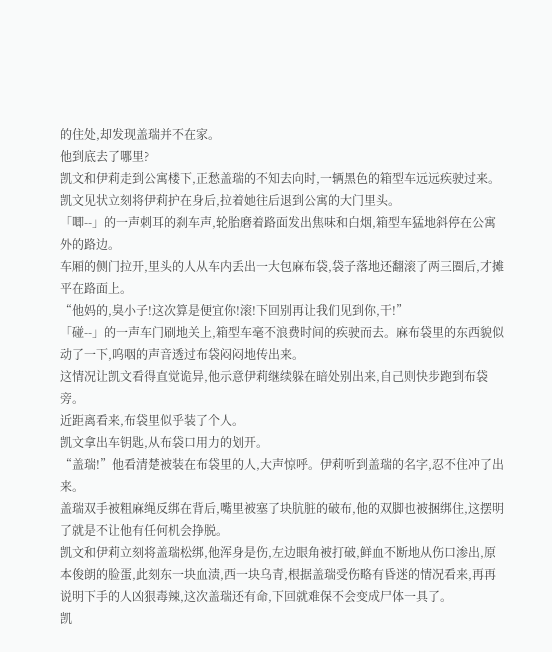的住处,却发现盖瑞并不在家。
他到底去了哪里?
凯文和伊莉走到公寓楼下,正愁盖瑞的不知去向时,一辆黑色的箱型车远远疾驶过来。凯文见状立刻将伊莉护在身后,拉着她往后退到公寓的大门里头。
「唧--」的一声刺耳的刹车声,轮胎磨着路面发出焦味和白烟,箱型车猛地斜停在公寓外的路边。
车厢的侧门拉开,里头的人从车内丢出一大包麻布袋,袋子落地还翻滚了两三圈后,才摊平在路面上。
“他妈的,臭小子!这次算是便宜你!滚!下回别再让我们见到你,干!”
「碰--」的一声车门刷地关上,箱型车毫不浪费时间的疾驶而去。麻布袋里的东西貌似动了一下,呜咽的声音透过布袋闷闷地传出来。
这情况让凯文看得直觉诡异,他示意伊莉继续躲在暗处别出来,自己则快步跑到布袋旁。
近距离看来,布袋里似乎装了个人。
凯文拿出车钥匙,从布袋口用力的划开。
“盖瑞!”他看清楚被装在布袋里的人,大声惊呼。伊莉听到盖瑞的名字,忍不住冲了出来。
盖瑞双手被粗麻绳反绑在背后,嘴里被塞了块肮脏的破布,他的双脚也被捆绑住,这摆明了就是不让他有任何机会挣脱。
凯文和伊莉立刻将盖瑞松绑,他浑身是伤,左边眼角被打破,鲜血不断地从伤口渗出,原本俊朗的脸蛋,此刻东一块血渍,西一块乌青,根据盖瑞受伤略有昏迷的情况看来,再再说明下手的人凶狠毒辣,这次盖瑞还有命,下回就难保不会变成尸体一具了。
凯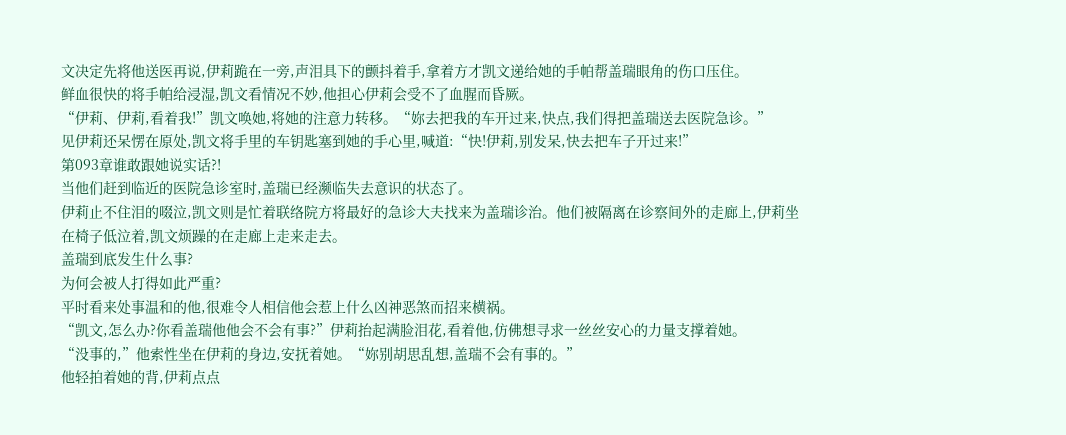文决定先将他送医再说,伊莉跪在一旁,声泪具下的颤抖着手,拿着方才凯文递给她的手帕帮盖瑞眼角的伤口压住。
鲜血很快的将手帕给浸湿,凯文看情况不妙,他担心伊莉会受不了血腥而昏厥。
“伊莉、伊莉,看着我!”凯文唤她,将她的注意力转移。“妳去把我的车开过来,快点,我们得把盖瑞送去医院急诊。”
见伊莉还呆愣在原处,凯文将手里的车钥匙塞到她的手心里,喊道:“快!伊莉,别发呆,快去把车子开过来!”
第093章谁敢跟她说实话?!
当他们赶到临近的医院急诊室时,盖瑞已经濒临失去意识的状态了。
伊莉止不住泪的啜泣,凯文则是忙着联络院方将最好的急诊大夫找来为盖瑞诊治。他们被隔离在诊察间外的走廊上,伊莉坐在椅子低泣着,凯文烦躁的在走廊上走来走去。
盖瑞到底发生什么事?
为何会被人打得如此严重?
平时看来处事温和的他,很难令人相信他会惹上什么凶神恶煞而招来横祸。
“凯文,怎么办?你看盖瑞他他会不会有事?”伊莉抬起满脸泪花,看着他,仿佛想寻求一丝丝安心的力量支撑着她。
“没事的,”他索性坐在伊莉的身边,安抚着她。“妳别胡思乱想,盖瑞不会有事的。”
他轻拍着她的背,伊莉点点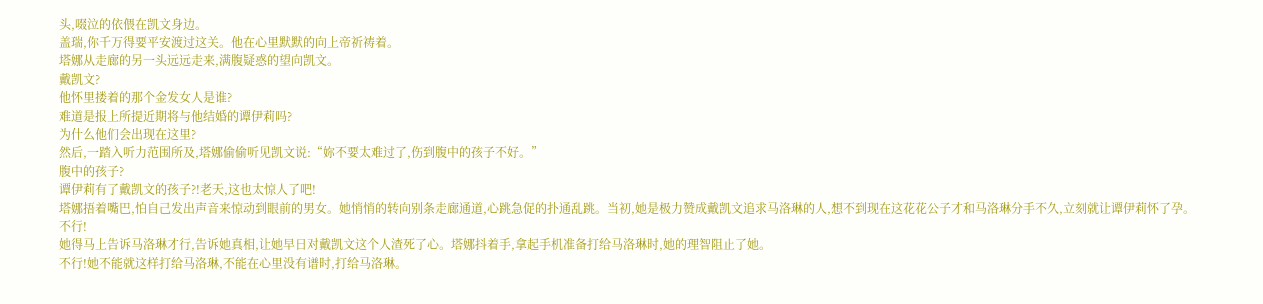头,啜泣的依偎在凯文身边。
盖瑞,你千万得要平安渡过这关。他在心里默默的向上帝祈祷着。
塔娜从走廊的另一头远远走来,满腹疑惑的望向凯文。
戴凯文?
他怀里搂着的那个金发女人是谁?
难道是报上所提近期将与他结婚的谭伊莉吗?
为什么他们会出现在这里?
然后,一踏入听力范围所及,塔娜偷偷听见凯文说:“妳不要太难过了,伤到腹中的孩子不好。”
腹中的孩子?
谭伊莉有了戴凯文的孩子?!老天,这也太惊人了吧!
塔娜捂着嘴巴,怕自己发出声音来惊动到眼前的男女。她悄悄的转向别条走廊通道,心跳急促的扑通乱跳。当初,她是极力赞成戴凯文追求马洛琳的人,想不到现在这花花公子才和马洛琳分手不久,立刻就让谭伊莉怀了孕。
不行!
她得马上告诉马洛琳才行,告诉她真相,让她早日对戴凯文这个人渣死了心。塔娜抖着手,拿起手机准备打给马洛琳时,她的理智阻止了她。
不行!她不能就这样打给马洛琳,不能在心里没有谱时,打给马洛琳。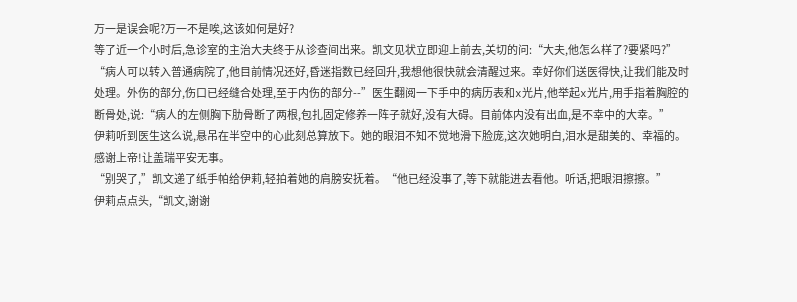万一是误会呢?万一不是唉,这该如何是好?
等了近一个小时后,急诊室的主治大夫终于从诊查间出来。凯文见状立即迎上前去,关切的问:“大夫,他怎么样了?要紧吗?”
“病人可以转入普通病院了,他目前情况还好,昏迷指数已经回升,我想他很快就会清醒过来。幸好你们送医得快,让我们能及时处理。外伤的部分,伤口已经缝合处理,至于内伤的部分--”医生翻阅一下手中的病历表和x光片,他举起x光片,用手指着胸腔的断骨处,说:“病人的左侧胸下肋骨断了两根,包扎固定修养一阵子就好,没有大碍。目前体内没有出血,是不幸中的大幸。”
伊莉听到医生这么说,悬吊在半空中的心此刻总算放下。她的眼泪不知不觉地滑下脸庞,这次她明白,泪水是甜美的、幸福的。
感谢上帝!让盖瑞平安无事。
“别哭了,”凯文递了纸手帕给伊莉,轻拍着她的肩膀安抚着。“他已经没事了,等下就能进去看他。听话,把眼泪擦擦。”
伊莉点点头,“凯文,谢谢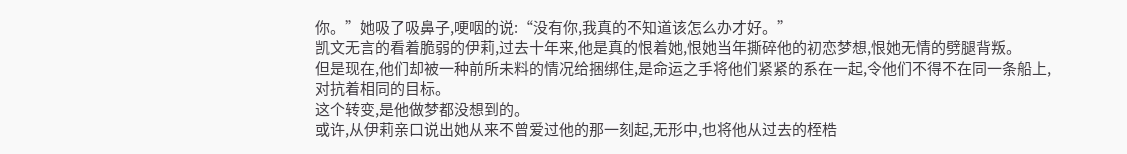你。”她吸了吸鼻子,哽咽的说:“没有你,我真的不知道该怎么办才好。”
凯文无言的看着脆弱的伊莉,过去十年来,他是真的恨着她,恨她当年撕碎他的初恋梦想,恨她无情的劈腿背叛。
但是现在,他们却被一种前所未料的情况给捆绑住,是命运之手将他们紧紧的系在一起,令他们不得不在同一条船上,对抗着相同的目标。
这个转变,是他做梦都没想到的。
或许,从伊莉亲口说出她从来不曾爱过他的那一刻起,无形中,也将他从过去的桎梏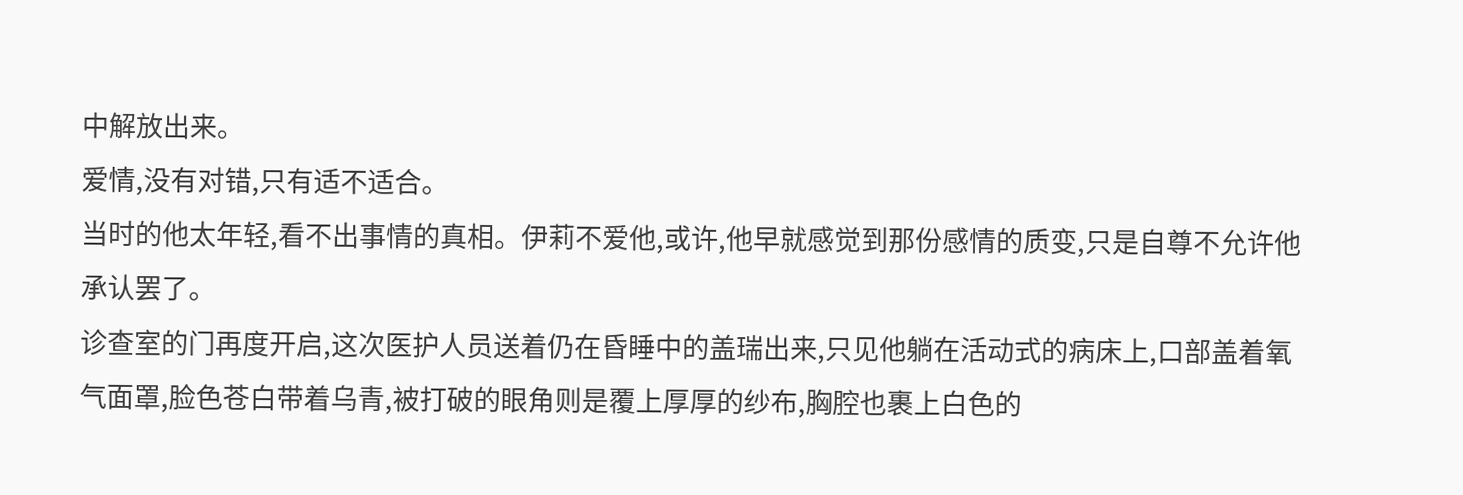中解放出来。
爱情,没有对错,只有适不适合。
当时的他太年轻,看不出事情的真相。伊莉不爱他,或许,他早就感觉到那份感情的质变,只是自尊不允许他承认罢了。
诊查室的门再度开启,这次医护人员送着仍在昏睡中的盖瑞出来,只见他躺在活动式的病床上,口部盖着氧气面罩,脸色苍白带着乌青,被打破的眼角则是覆上厚厚的纱布,胸腔也裹上白色的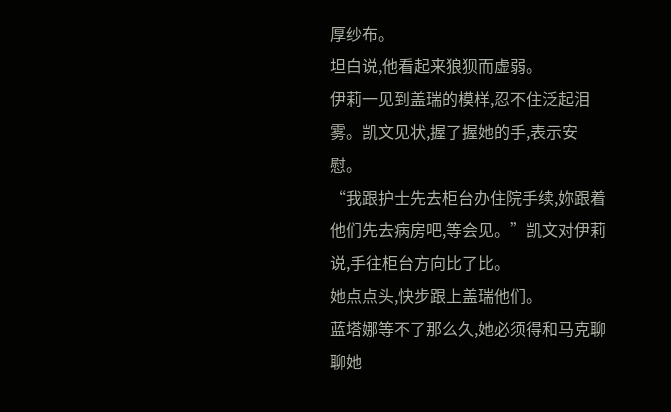厚纱布。
坦白说,他看起来狼狈而虚弱。
伊莉一见到盖瑞的模样,忍不住泛起泪雾。凯文见状,握了握她的手,表示安慰。
“我跟护士先去柜台办住院手续,妳跟着他们先去病房吧,等会见。”凯文对伊莉说,手往柜台方向比了比。
她点点头,快步跟上盖瑞他们。
蓝塔娜等不了那么久,她必须得和马克聊聊她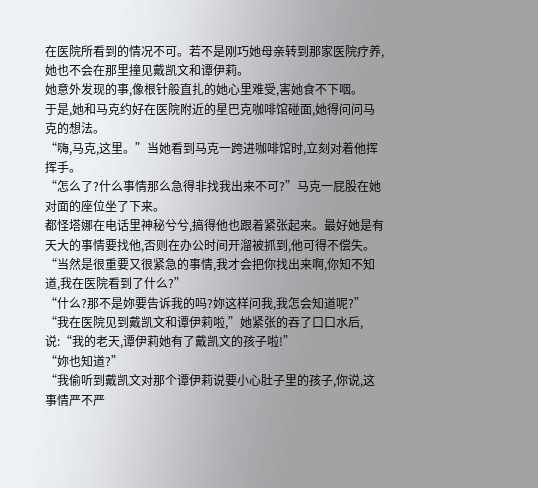在医院所看到的情况不可。若不是刚巧她母亲转到那家医院疗养,她也不会在那里撞见戴凯文和谭伊莉。
她意外发现的事,像根针般直扎的她心里难受,害她食不下咽。
于是,她和马克约好在医院附近的星巴克咖啡馆碰面,她得问问马克的想法。
“嗨,马克,这里。”当她看到马克一跨进咖啡馆时,立刻对着他挥挥手。
“怎么了?什么事情那么急得非找我出来不可?”马克一屁股在她对面的座位坐了下来。
都怪塔娜在电话里神秘兮兮,搞得他也跟着紧张起来。最好她是有天大的事情要找他,否则在办公时间开溜被抓到,他可得不偿失。
“当然是很重要又很紧急的事情,我才会把你找出来啊,你知不知道,我在医院看到了什么?”
“什么?那不是妳要告诉我的吗?妳这样问我,我怎会知道呢?”
“我在医院见到戴凯文和谭伊莉啦,”她紧张的吞了口口水后,说:“我的老天,谭伊莉她有了戴凯文的孩子啦!”
“妳也知道?”
“我偷听到戴凯文对那个谭伊莉说要小心肚子里的孩子,你说,这事情严不严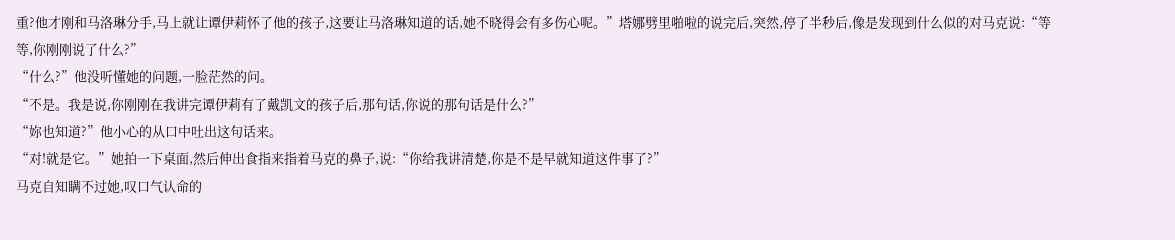重?他才刚和马洛琳分手,马上就让谭伊莉怀了他的孩子,这要让马洛琳知道的话,她不晓得会有多伤心呢。”塔娜劈里啪啦的说完后,突然,停了半秒后,像是发现到什么似的对马克说:“等等,你刚刚说了什么?”
“什么?”他没听懂她的问题,一脸茫然的问。
“不是。我是说,你刚刚在我讲完谭伊莉有了戴凯文的孩子后,那句话,你说的那句话是什么?”
“妳也知道?”他小心的从口中吐出这句话来。
“对!就是它。”她拍一下桌面,然后伸出食指来指着马克的鼻子,说:“你给我讲清楚,你是不是早就知道这件事了?”
马克自知瞒不过她,叹口气认命的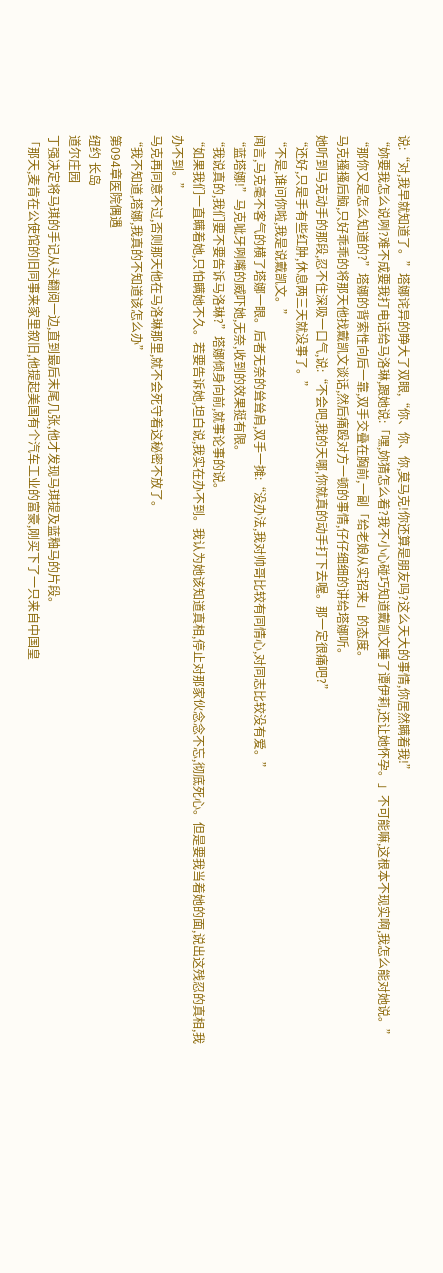说:“对,我早就知道了。”塔娜诧异的睁大了双眼,“你、你、你,莫马克!你还算是朋友吗?这么天大的事情,你居然瞒着我!”
“妳要我怎么说咧?难不成要我打电话给马洛琳,跟她说:「嘿,妳猜怎么着?我不小心碰巧知道戴凯文睡了谭伊莉,还让她怀孕。」不可能嘛,这根本不现实啊,我怎么能对她说。”
“那你又是怎么知道的?”塔娜的背索性向后一靠,双手交叠在胸前,一副「给老娘从实招来」的态度。
马克搔搔后脑,只好乖乖的将那天他找戴凯文谈话,然后痛殴对方一顿的事情,仔仔细细的讲给塔娜听。
她听到马克动手的那段,忍不住深吸一口气,说:“不会吧,我的天哪,你就真的动手打下去喔。那一定很痛吧?”
“还好,只是手有些红肿,休息两三天就没事了。”
“不是,谁问你啦,我是说戴凯文。”
闻言,马克毫不客气的横了塔娜一眼。后者无奈的耸耸肩,双手一摊:“没办法,我对帅哥比较有同情心,对同志比较没有爱。”
“蓝塔娜!”马克呲牙咧嘴的威吓她,无奈,收到的效果挺有限。
“我说真的,我们要不要告诉马洛琳?”塔娜倾身向前,就事论事的说。
“如果我们一直瞒着她,只怕瞒她不久。若要告诉她,坦白说,我实在办不到。我认为她该知道真相,停止对那家伙念念不忘,彻底死心。但是要我当着她的面,说出这残忍的真相,我办不到。”
马克再同意不过,否则那天他在马洛琳那里,就不会死守着这秘密不放了。
“我不知道,塔娜,我真的不知道该怎么办”
第094章医院偶遇
纽约 长岛
道尔庄园
丁强决定将马琪的手记从头翻阅一边,直到最后末尾几张,他才发现马琪提及蓝釉马的片段。
「那天,麦肯在公使馆的旧同事来家里叙旧,他提起美国有个汽车工业的富豪,刚买下了一只来自中国皇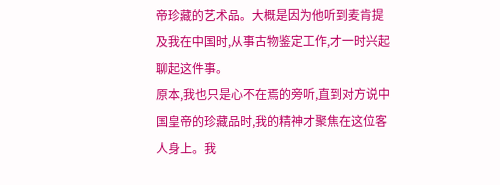帝珍藏的艺术品。大概是因为他听到麦肯提及我在中国时,从事古物鉴定工作,才一时兴起聊起这件事。
原本,我也只是心不在焉的旁听,直到对方说中国皇帝的珍藏品时,我的精神才聚焦在这位客人身上。我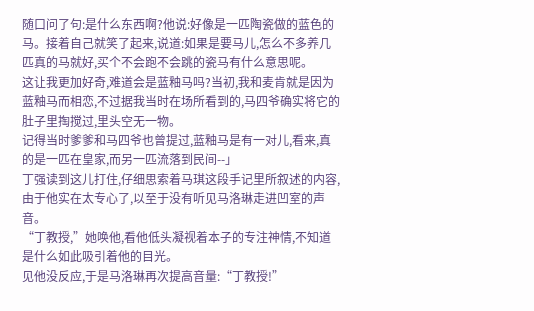随口问了句:是什么东西啊?他说:好像是一匹陶瓷做的蓝色的马。接着自己就笑了起来,说道:如果是要马儿,怎么不多养几匹真的马就好,买个不会跑不会跳的瓷马有什么意思呢。
这让我更加好奇,难道会是蓝釉马吗?当初,我和麦肯就是因为蓝釉马而相恋,不过据我当时在场所看到的,马四爷确实将它的肚子里掏搅过,里头空无一物。
记得当时爹爹和马四爷也曾提过,蓝釉马是有一对儿,看来,真的是一匹在皇家,而另一匹流落到民间--」
丁强读到这儿打住,仔细思索着马琪这段手记里所叙述的内容,由于他实在太专心了,以至于没有听见马洛琳走进凹室的声音。
“丁教授,”她唤他,看他低头凝视着本子的专注神情,不知道是什么如此吸引着他的目光。
见他没反应,于是马洛琳再次提高音量:“丁教授!”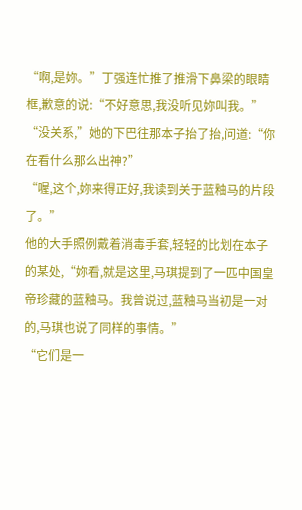“啊,是妳。”丁强连忙推了推滑下鼻梁的眼睛框,歉意的说:“不好意思,我没听见妳叫我。”
“没关系,”她的下巴往那本子抬了抬,问道:“你在看什么那么出神?”
“喔,这个,妳来得正好,我读到关于蓝釉马的片段了。”
他的大手照例戴着消毒手套,轻轻的比划在本子的某处,“妳看,就是这里,马琪提到了一匹中国皇帝珍藏的蓝釉马。我曾说过,蓝釉马当初是一对的,马琪也说了同样的事情。”
“它们是一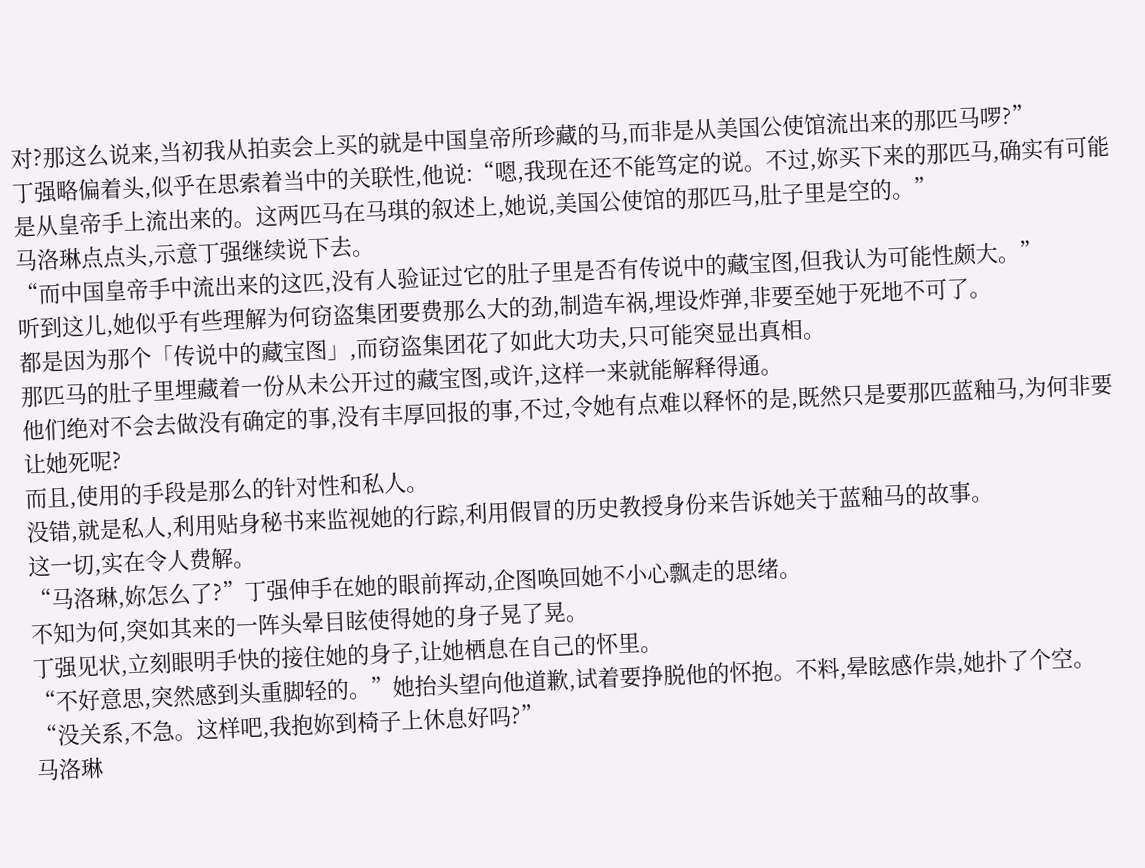对?那这么说来,当初我从拍卖会上买的就是中国皇帝所珍藏的马,而非是从美国公使馆流出来的那匹马啰?”
丁强略偏着头,似乎在思索着当中的关联性,他说:“嗯,我现在还不能笃定的说。不过,妳买下来的那匹马,确实有可能是从皇帝手上流出来的。这两匹马在马琪的叙述上,她说,美国公使馆的那匹马,肚子里是空的。”
马洛琳点点头,示意丁强继续说下去。
“而中国皇帝手中流出来的这匹,没有人验证过它的肚子里是否有传说中的藏宝图,但我认为可能性颇大。”
听到这儿,她似乎有些理解为何窃盗集团要费那么大的劲,制造车祸,埋设炸弹,非要至她于死地不可了。
都是因为那个「传说中的藏宝图」,而窃盗集团花了如此大功夫,只可能突显出真相。
那匹马的肚子里埋藏着一份从未公开过的藏宝图,或许,这样一来就能解释得通。
他们绝对不会去做没有确定的事,没有丰厚回报的事,不过,令她有点难以释怀的是,既然只是要那匹蓝釉马,为何非要让她死呢?
而且,使用的手段是那么的针对性和私人。
没错,就是私人,利用贴身秘书来监视她的行踪,利用假冒的历史教授身份来告诉她关于蓝釉马的故事。
这一切,实在令人费解。
“马洛琳,妳怎么了?”丁强伸手在她的眼前挥动,企图唤回她不小心飘走的思绪。
不知为何,突如其来的一阵头晕目眩使得她的身子晃了晃。
丁强见状,立刻眼明手快的接住她的身子,让她栖息在自己的怀里。
“不好意思,突然感到头重脚轻的。”她抬头望向他道歉,试着要挣脱他的怀抱。不料,晕眩感作祟,她扑了个空。
“没关系,不急。这样吧,我抱妳到椅子上休息好吗?”
马洛琳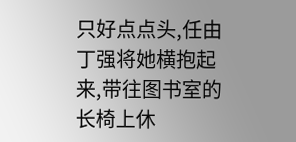只好点点头,任由丁强将她横抱起来,带往图书室的长椅上休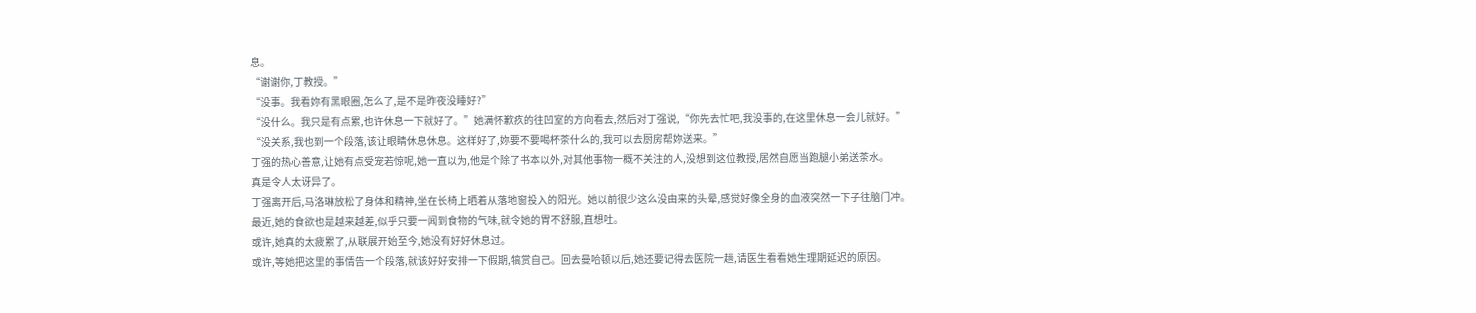息。
“谢谢你,丁教授。”
“没事。我看妳有黑眼圈,怎么了,是不是昨夜没睡好?”
“没什么。我只是有点累,也许休息一下就好了。”她满怀歉疚的往凹室的方向看去,然后对丁强说,“你先去忙吧,我没事的,在这里休息一会儿就好。”
“没关系,我也到一个段落,该让眼睛休息休息。这样好了,妳要不要喝杯茶什么的,我可以去厨房帮妳送来。”
丁强的热心善意,让她有点受宠若惊呢,她一直以为,他是个除了书本以外,对其他事物一概不关注的人,没想到这位教授,居然自愿当跑腿小弟送茶水。
真是令人太讶异了。
丁强离开后,马洛琳放松了身体和精神,坐在长椅上晒着从落地窗投入的阳光。她以前很少这么没由来的头晕,感觉好像全身的血液突然一下子往脑门冲。
最近,她的食欲也是越来越差,似乎只要一闻到食物的气味,就令她的胃不舒服,直想吐。
或许,她真的太疲累了,从联展开始至今,她没有好好休息过。
或许,等她把这里的事情告一个段落,就该好好安排一下假期,犒赏自己。回去曼哈顿以后,她还要记得去医院一趟,请医生看看她生理期延迟的原因。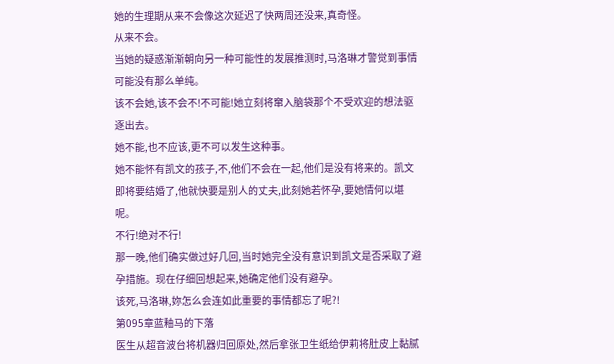她的生理期从来不会像这次延迟了快两周还没来,真奇怪。
从来不会。
当她的疑惑渐渐朝向另一种可能性的发展推测时,马洛琳才警觉到事情可能没有那么单纯。
该不会她,该不会不!不可能!她立刻将窜入脑袋那个不受欢迎的想法驱逐出去。
她不能,也不应该,更不可以发生这种事。
她不能怀有凯文的孩子,不,他们不会在一起,他们是没有将来的。凯文即将要结婚了,他就快要是别人的丈夫,此刻她若怀孕,要她情何以堪呢。
不行!绝对不行!
那一晚,他们确实做过好几回,当时她完全没有意识到凯文是否采取了避孕措施。现在仔细回想起来,她确定他们没有避孕。
该死,马洛琳,妳怎么会连如此重要的事情都忘了呢?!
第095章蓝釉马的下落
医生从超音波台将机器归回原处,然后拿张卫生纸给伊莉将肚皮上黏腻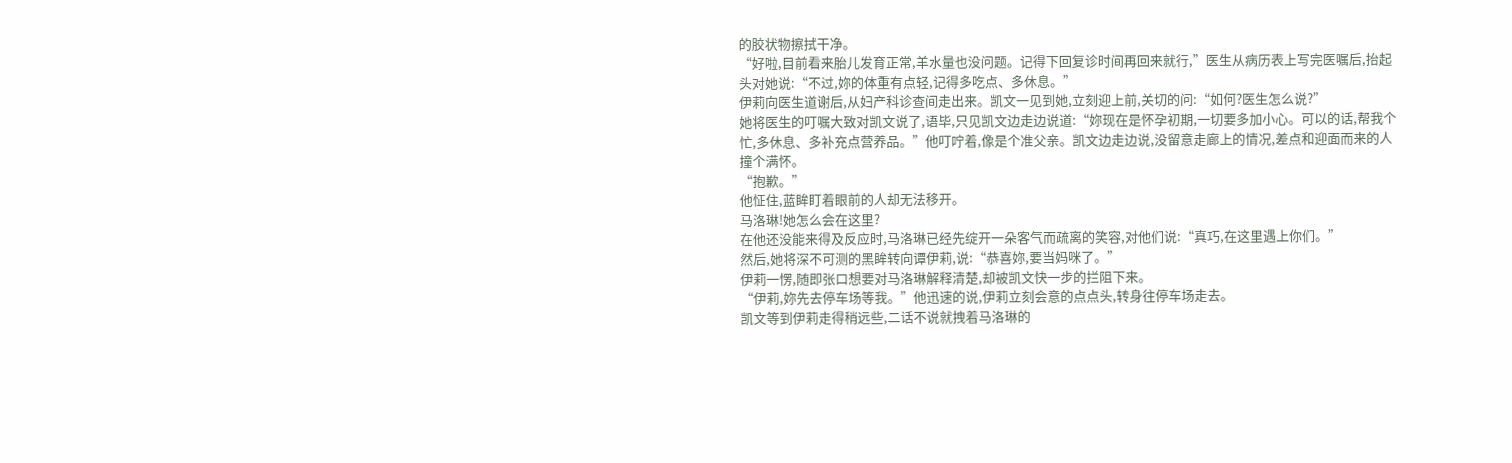的胶状物擦拭干净。
“好啦,目前看来胎儿发育正常,羊水量也没问题。记得下回复诊时间再回来就行,”医生从病历表上写完医嘱后,抬起头对她说:“不过,妳的体重有点轻,记得多吃点、多休息。”
伊莉向医生道谢后,从妇产科诊查间走出来。凯文一见到她,立刻迎上前,关切的问:“如何?医生怎么说?”
她将医生的叮嘱大致对凯文说了,语毕,只见凯文边走边说道:“妳现在是怀孕初期,一切要多加小心。可以的话,帮我个忙,多休息、多补充点营养品。”他叮咛着,像是个准父亲。凯文边走边说,没留意走廊上的情况,差点和迎面而来的人撞个满怀。
“抱歉。”
他怔住,蓝眸盯着眼前的人却无法移开。
马洛琳!她怎么会在这里?
在他还没能来得及反应时,马洛琳已经先绽开一朵客气而疏离的笑容,对他们说:“真巧,在这里遇上你们。”
然后,她将深不可测的黑眸转向谭伊莉,说:“恭喜妳,要当妈咪了。”
伊莉一愣,随即张口想要对马洛琳解释清楚,却被凯文快一步的拦阻下来。
“伊莉,妳先去停车场等我。”他迅速的说,伊莉立刻会意的点点头,转身往停车场走去。
凯文等到伊莉走得稍远些,二话不说就拽着马洛琳的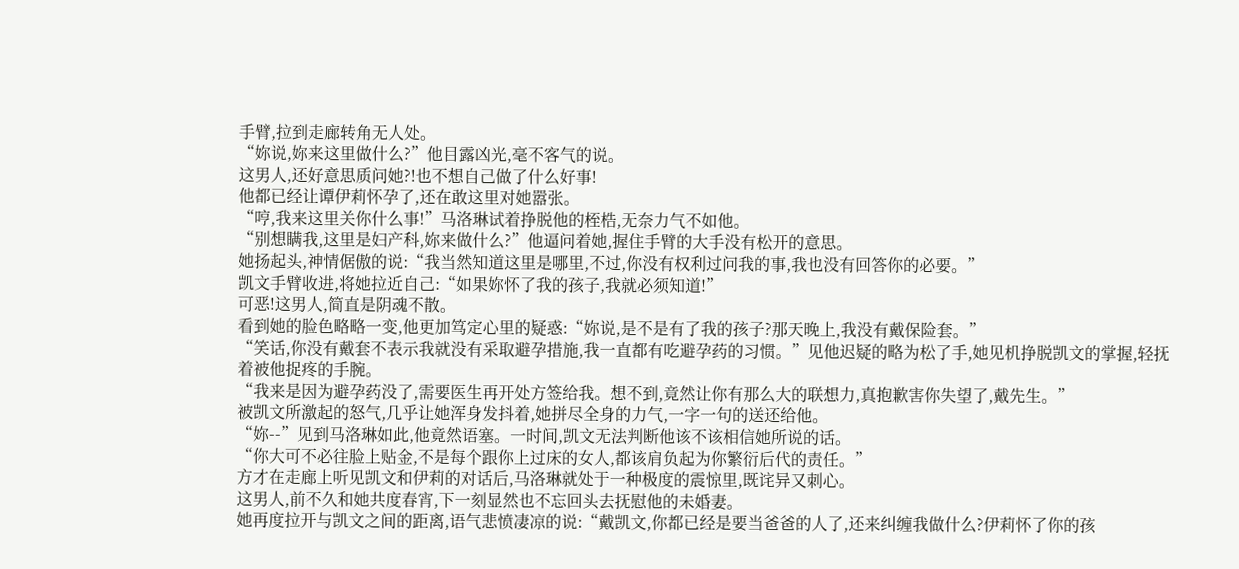手臂,拉到走廊转角无人处。
“妳说,妳来这里做什么?”他目露凶光,毫不客气的说。
这男人,还好意思质问她?!也不想自己做了什么好事!
他都已经让谭伊莉怀孕了,还在敢这里对她嚣张。
“哼,我来这里关你什么事!”马洛琳试着挣脱他的桎梏,无奈力气不如他。
“别想瞒我,这里是妇产科,妳来做什么?”他逼问着她,握住手臂的大手没有松开的意思。
她扬起头,神情倨傲的说:“我当然知道这里是哪里,不过,你没有权利过问我的事,我也没有回答你的必要。”
凯文手臂收进,将她拉近自己:“如果妳怀了我的孩子,我就必须知道!”
可恶!这男人,简直是阴魂不散。
看到她的脸色略略一变,他更加笃定心里的疑惑:“妳说,是不是有了我的孩子?那天晚上,我没有戴保险套。”
“笑话,你没有戴套不表示我就没有采取避孕措施,我一直都有吃避孕药的习惯。”见他迟疑的略为松了手,她见机挣脱凯文的掌握,轻抚着被他捉疼的手腕。
“我来是因为避孕药没了,需要医生再开处方签给我。想不到,竟然让你有那么大的联想力,真抱歉害你失望了,戴先生。”
被凯文所激起的怒气,几乎让她浑身发抖着,她拼尽全身的力气,一字一句的送还给他。
“妳--”见到马洛琳如此,他竟然语塞。一时间,凯文无法判断他该不该相信她所说的话。
“你大可不必往脸上贴金,不是每个跟你上过床的女人,都该肩负起为你繁衍后代的责任。”
方才在走廊上听见凯文和伊莉的对话后,马洛琳就处于一种极度的震惊里,既诧异又刺心。
这男人,前不久和她共度春宵,下一刻显然也不忘回头去抚慰他的未婚妻。
她再度拉开与凯文之间的距离,语气悲愤凄凉的说:“戴凯文,你都已经是要当爸爸的人了,还来纠缠我做什么?伊莉怀了你的孩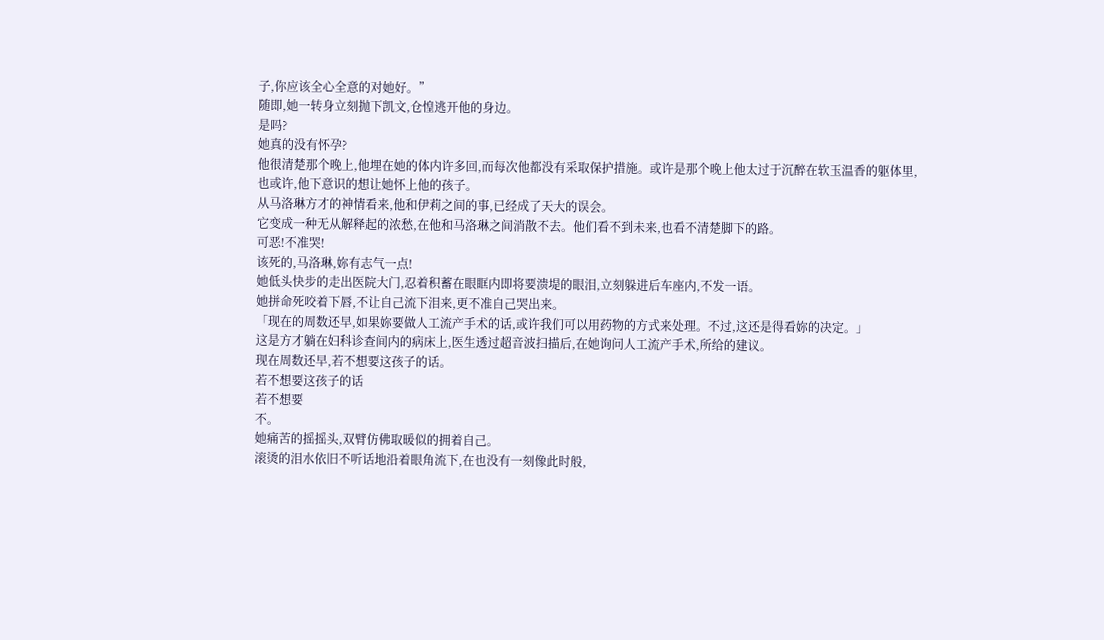子,你应该全心全意的对她好。”
随即,她一转身立刻抛下凯文,仓惶逃开他的身边。
是吗?
她真的没有怀孕?
他很清楚那个晚上,他埋在她的体内许多回,而每次他都没有采取保护措施。或许是那个晚上他太过于沉醉在软玉温香的躯体里,也或许,他下意识的想让她怀上他的孩子。
从马洛琳方才的神情看来,他和伊莉之间的事,已经成了天大的误会。
它变成一种无从解释起的浓愁,在他和马洛琳之间消散不去。他们看不到未来,也看不清楚脚下的路。
可恶!不准哭!
该死的,马洛琳,妳有志气一点!
她低头快步的走出医院大门,忍着积蓄在眼眶内即将要溃堤的眼泪,立刻躲进后车座内,不发一语。
她拼命死咬着下唇,不让自己流下泪来,更不准自己哭出来。
「现在的周数还早,如果妳要做人工流产手术的话,或许我们可以用药物的方式来处理。不过,这还是得看妳的决定。」
这是方才躺在妇科诊查间内的病床上,医生透过超音波扫描后,在她询问人工流产手术,所给的建议。
现在周数还早,若不想要这孩子的话。
若不想要这孩子的话
若不想要
不。
她痛苦的摇摇头,双臂仿佛取暖似的拥着自己。
滚烫的泪水依旧不听话地沿着眼角流下,在也没有一刻像此时般,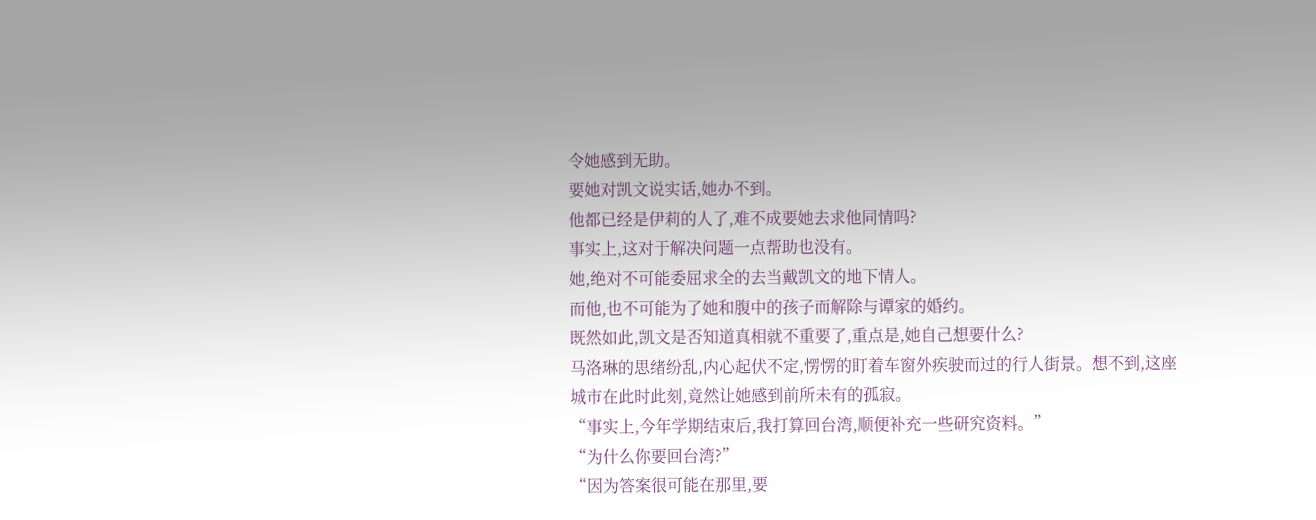令她感到无助。
要她对凯文说实话,她办不到。
他都已经是伊莉的人了,难不成要她去求他同情吗?
事实上,这对于解决问题一点帮助也没有。
她,绝对不可能委屈求全的去当戴凯文的地下情人。
而他,也不可能为了她和腹中的孩子而解除与谭家的婚约。
既然如此,凯文是否知道真相就不重要了,重点是,她自己想要什么?
马洛琳的思绪纷乱,内心起伏不定,愣愣的盯着车窗外疾驶而过的行人街景。想不到,这座城市在此时此刻,竟然让她感到前所未有的孤寂。
“事实上,今年学期结束后,我打算回台湾,顺便补充一些研究资料。”
“为什么你要回台湾?”
“因为答案很可能在那里,要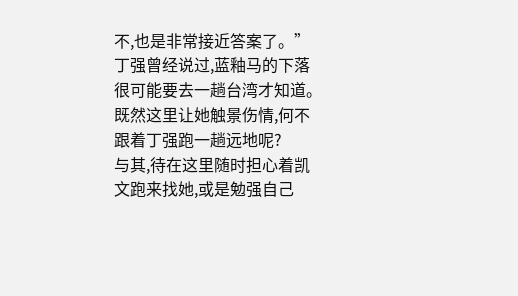不,也是非常接近答案了。”
丁强曾经说过,蓝釉马的下落很可能要去一趟台湾才知道。既然这里让她触景伤情,何不跟着丁强跑一趟远地呢?
与其,待在这里随时担心着凯文跑来找她,或是勉强自己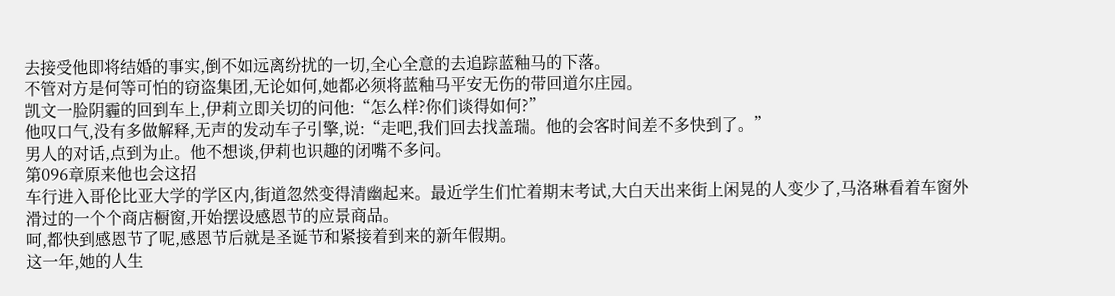去接受他即将结婚的事实,倒不如远离纷扰的一切,全心全意的去追踪蓝釉马的下落。
不管对方是何等可怕的窃盗集团,无论如何,她都必须将蓝釉马平安无伤的带回道尔庄园。
凯文一脸阴霾的回到车上,伊莉立即关切的问他:“怎么样?你们谈得如何?”
他叹口气,没有多做解释,无声的发动车子引擎,说:“走吧,我们回去找盖瑞。他的会客时间差不多快到了。”
男人的对话,点到为止。他不想谈,伊莉也识趣的闭嘴不多问。
第096章原来他也会这招
车行进入哥伦比亚大学的学区内,街道忽然变得清幽起来。最近学生们忙着期末考试,大白天出来街上闲晃的人变少了,马洛琳看着车窗外滑过的一个个商店橱窗,开始摆设感恩节的应景商品。
呵,都快到感恩节了呢,感恩节后就是圣诞节和紧接着到来的新年假期。
这一年,她的人生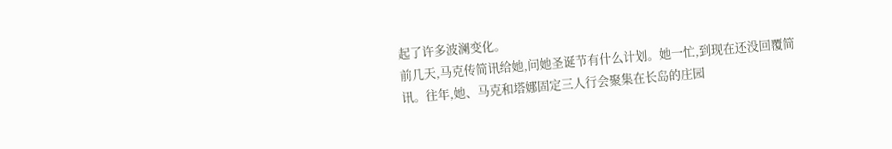起了许多波澜变化。
前几天,马克传简讯给她,问她圣诞节有什么计划。她一忙,到现在还没回覆简讯。往年,她、马克和塔娜固定三人行会聚集在长岛的庄园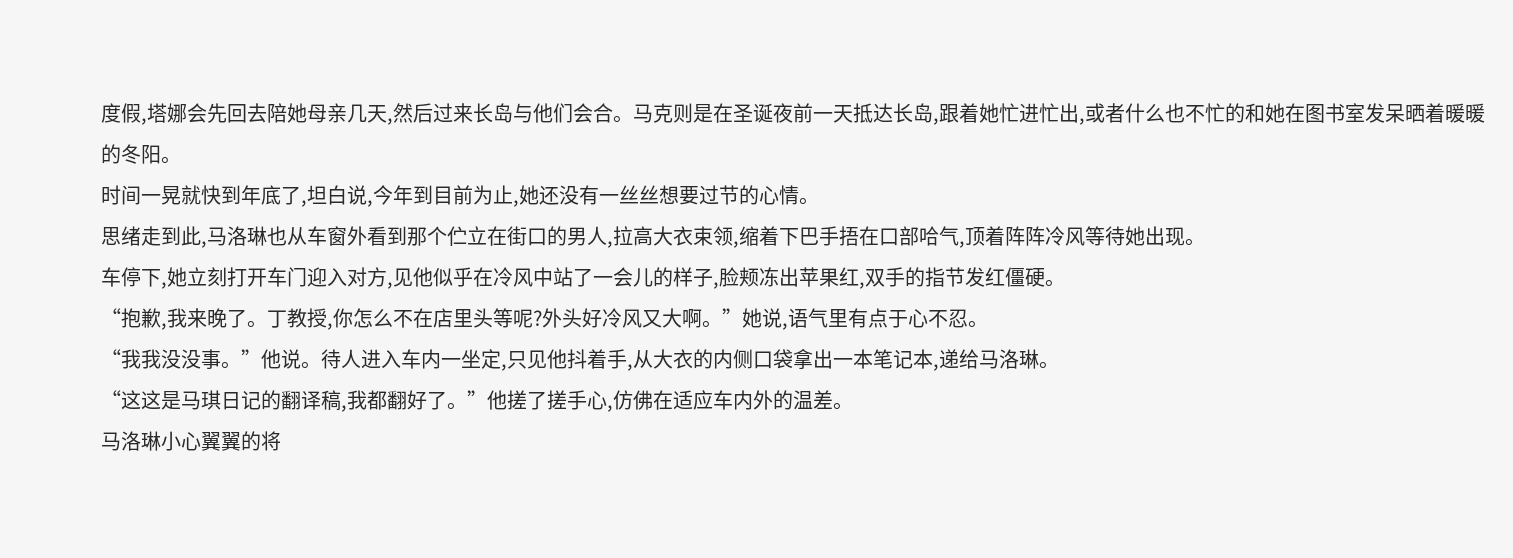度假,塔娜会先回去陪她母亲几天,然后过来长岛与他们会合。马克则是在圣诞夜前一天抵达长岛,跟着她忙进忙出,或者什么也不忙的和她在图书室发呆晒着暖暖的冬阳。
时间一晃就快到年底了,坦白说,今年到目前为止,她还没有一丝丝想要过节的心情。
思绪走到此,马洛琳也从车窗外看到那个伫立在街口的男人,拉高大衣束领,缩着下巴手捂在口部哈气,顶着阵阵冷风等待她出现。
车停下,她立刻打开车门迎入对方,见他似乎在冷风中站了一会儿的样子,脸颊冻出苹果红,双手的指节发红僵硬。
“抱歉,我来晚了。丁教授,你怎么不在店里头等呢?外头好冷风又大啊。”她说,语气里有点于心不忍。
“我我没没事。”他说。待人进入车内一坐定,只见他抖着手,从大衣的内侧口袋拿出一本笔记本,递给马洛琳。
“这这是马琪日记的翻译稿,我都翻好了。”他搓了搓手心,仿佛在适应车内外的温差。
马洛琳小心翼翼的将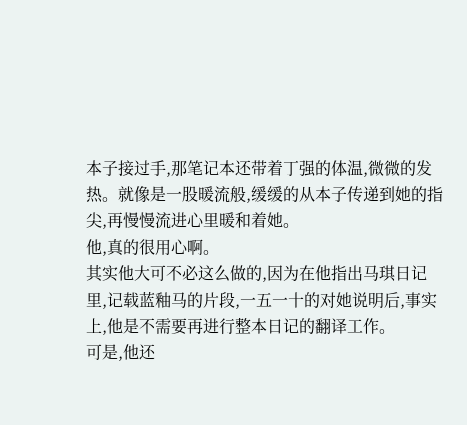本子接过手,那笔记本还带着丁强的体温,微微的发热。就像是一股暖流般,缓缓的从本子传递到她的指尖,再慢慢流进心里暖和着她。
他,真的很用心啊。
其实他大可不必这么做的,因为在他指出马琪日记里,记载蓝釉马的片段,一五一十的对她说明后,事实上,他是不需要再进行整本日记的翻译工作。
可是,他还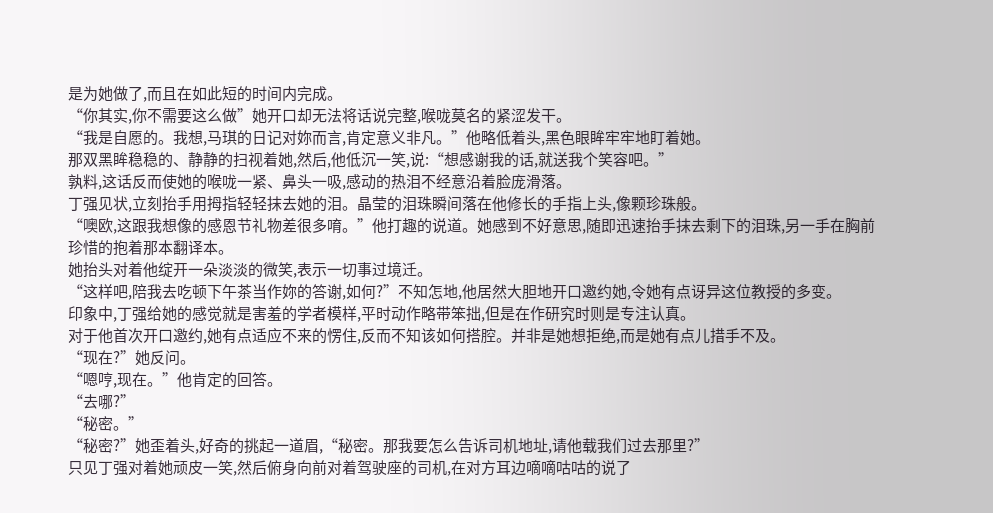是为她做了,而且在如此短的时间内完成。
“你其实,你不需要这么做”她开口却无法将话说完整,喉咙莫名的紧涩发干。
“我是自愿的。我想,马琪的日记对妳而言,肯定意义非凡。”他略低着头,黑色眼眸牢牢地盯着她。
那双黑眸稳稳的、静静的扫视着她,然后,他低沉一笑,说:“想感谢我的话,就送我个笑容吧。”
孰料,这话反而使她的喉咙一紧、鼻头一吸,感动的热泪不经意沿着脸庞滑落。
丁强见状,立刻抬手用拇指轻轻抹去她的泪。晶莹的泪珠瞬间落在他修长的手指上头,像颗珍珠般。
“噢欧,这跟我想像的感恩节礼物差很多唷。”他打趣的说道。她感到不好意思,随即迅速抬手抹去剩下的泪珠,另一手在胸前珍惜的抱着那本翻译本。
她抬头对着他绽开一朵淡淡的微笑,表示一切事过境迁。
“这样吧,陪我去吃顿下午茶当作妳的答谢,如何?”不知怎地,他居然大胆地开口邀约她,令她有点讶异这位教授的多变。
印象中,丁强给她的感觉就是害羞的学者模样,平时动作略带笨拙,但是在作研究时则是专注认真。
对于他首次开口邀约,她有点适应不来的愣住,反而不知该如何搭腔。并非是她想拒绝,而是她有点儿措手不及。
“现在?”她反问。
“嗯哼,现在。”他肯定的回答。
“去哪?”
“秘密。”
“秘密?”她歪着头,好奇的挑起一道眉,“秘密。那我要怎么告诉司机地址,请他载我们过去那里?”
只见丁强对着她顽皮一笑,然后俯身向前对着驾驶座的司机,在对方耳边嘀嘀咕咕的说了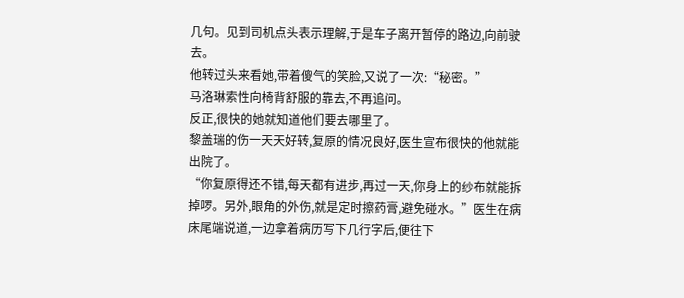几句。见到司机点头表示理解,于是车子离开暂停的路边,向前驶去。
他转过头来看她,带着傻气的笑脸,又说了一次:“秘密。”
马洛琳索性向椅背舒服的靠去,不再追问。
反正,很快的她就知道他们要去哪里了。
黎盖瑞的伤一天天好转,复原的情况良好,医生宣布很快的他就能出院了。
“你复原得还不错,每天都有进步,再过一天,你身上的纱布就能拆掉啰。另外,眼角的外伤,就是定时擦药膏,避免碰水。”医生在病床尾端说道,一边拿着病历写下几行字后,便往下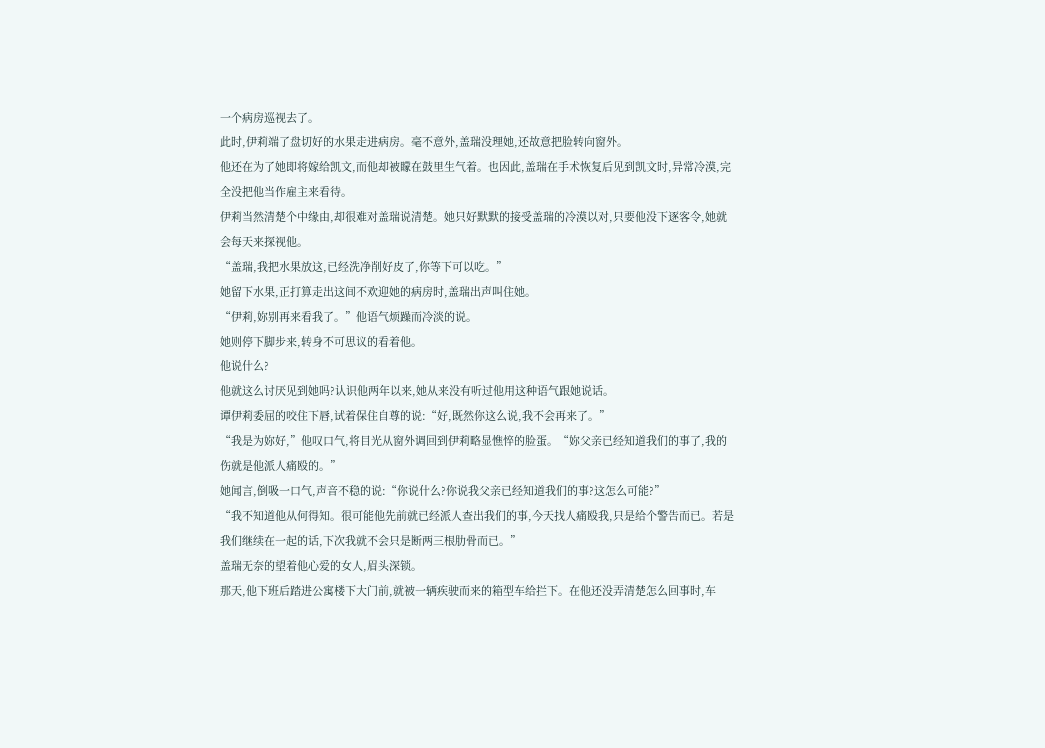一个病房巡视去了。
此时,伊莉端了盘切好的水果走进病房。毫不意外,盖瑞没理她,还故意把脸转向窗外。
他还在为了她即将嫁给凯文,而他却被矇在鼓里生气着。也因此,盖瑞在手术恢复后见到凯文时,异常冷漠,完全没把他当作雇主来看待。
伊莉当然清楚个中缘由,却很难对盖瑞说清楚。她只好默默的接受盖瑞的冷漠以对,只要他没下逐客令,她就会每天来探视他。
“盖瑞,我把水果放这,已经洗净削好皮了,你等下可以吃。”
她留下水果,正打算走出这间不欢迎她的病房时,盖瑞出声叫住她。
“伊莉,妳别再来看我了。”他语气烦躁而冷淡的说。
她则停下脚步来,转身不可思议的看着他。
他说什么?
他就这么讨厌见到她吗?认识他两年以来,她从来没有听过他用这种语气跟她说话。
谭伊莉委屈的咬住下唇,试着保住自尊的说:“好,既然你这么说,我不会再来了。”
“我是为妳好,”他叹口气,将目光从窗外调回到伊莉略显憔悴的脸蛋。“妳父亲已经知道我们的事了,我的伤就是他派人痛殴的。”
她闻言,倒吸一口气,声音不稳的说:“你说什么?你说我父亲已经知道我们的事?这怎么可能?”
“我不知道他从何得知。很可能他先前就已经派人查出我们的事,今天找人痛殴我,只是给个警告而已。若是我们继续在一起的话,下次我就不会只是断两三根肋骨而已。”
盖瑞无奈的望着他心爱的女人,眉头深锁。
那天,他下班后踏进公寓楼下大门前,就被一辆疾驶而来的箱型车给拦下。在他还没弄清楚怎么回事时,车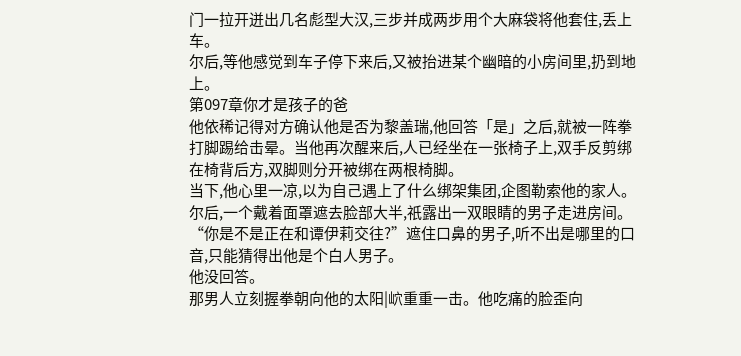门一拉开迸出几名彪型大汉,三步并成两步用个大麻袋将他套住,丢上车。
尔后,等他感觉到车子停下来后,又被抬进某个幽暗的小房间里,扔到地上。
第097章你才是孩子的爸
他依稀记得对方确认他是否为黎盖瑞,他回答「是」之后,就被一阵拳打脚踢给击晕。当他再次醒来后,人已经坐在一张椅子上,双手反剪绑在椅背后方,双脚则分开被绑在两根椅脚。
当下,他心里一凉,以为自己遇上了什么绑架集团,企图勒索他的家人。尔后,一个戴着面罩遮去脸部大半,祇露出一双眼睛的男子走进房间。
“你是不是正在和谭伊莉交往?”遮住口鼻的男子,听不出是哪里的口音,只能猜得出他是个白人男子。
他没回答。
那男人立刻握拳朝向他的太阳|岤重重一击。他吃痛的脸歪向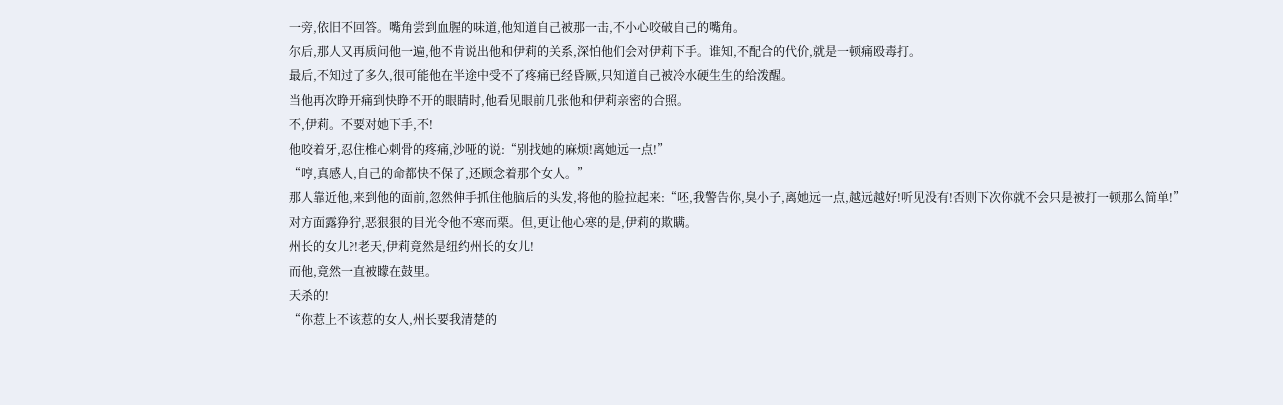一旁,依旧不回答。嘴角尝到血腥的味道,他知道自己被那一击,不小心咬破自己的嘴角。
尔后,那人又再质问他一遍,他不肯说出他和伊莉的关系,深怕他们会对伊莉下手。谁知,不配合的代价,就是一顿痛殴毒打。
最后,不知过了多久,很可能他在半途中受不了疼痛已经昏厥,只知道自己被冷水硬生生的给泼醒。
当他再次睁开痛到快睁不开的眼睛时,他看见眼前几张他和伊莉亲密的合照。
不,伊莉。不要对她下手,不!
他咬着牙,忍住椎心刺骨的疼痛,沙哑的说:“别找她的麻烦!离她远一点!”
“哼,真感人,自己的命都快不保了,还顾念着那个女人。”
那人靠近他,来到他的面前,忽然伸手抓住他脑后的头发,将他的脸拉起来:“呸,我警告你,臭小子,离她远一点,越远越好!听见没有!否则下次你就不会只是被打一顿那么简单!”
对方面露狰狞,恶狠狠的目光令他不寒而栗。但,更让他心寒的是,伊莉的欺瞒。
州长的女儿?!老天,伊莉竟然是纽约州长的女儿!
而他,竟然一直被矇在鼓里。
天杀的!
“你惹上不该惹的女人,州长要我清楚的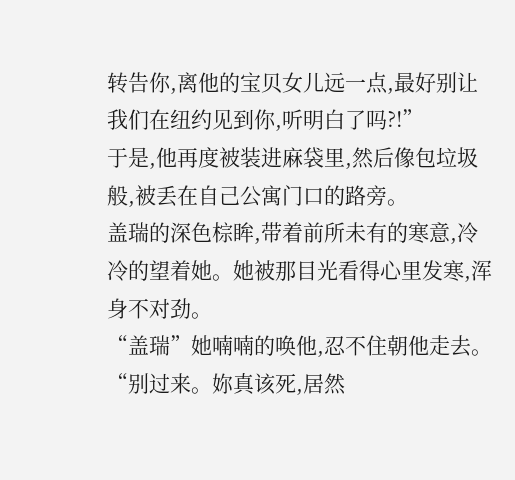转告你,离他的宝贝女儿远一点,最好别让我们在纽约见到你,听明白了吗?!”
于是,他再度被装进麻袋里,然后像包垃圾般,被丢在自己公寓门口的路旁。
盖瑞的深色棕眸,带着前所未有的寒意,冷冷的望着她。她被那目光看得心里发寒,浑身不对劲。
“盖瑞”她喃喃的唤他,忍不住朝他走去。
“别过来。妳真该死,居然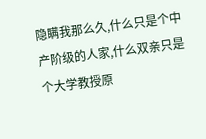隐瞒我那么久,什么只是个中产阶级的人家,什么双亲只是个大学教授原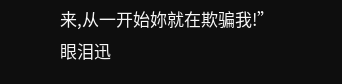来,从一开始妳就在欺骗我!”
眼泪迅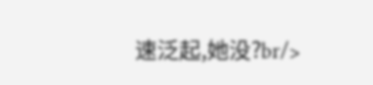速泛起,她没?br/>